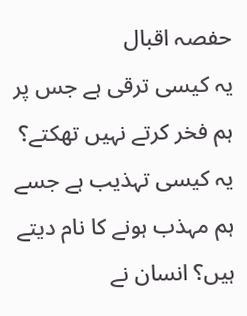حفصہ اقبال
یہ کیسی ترقی ہے جس پر ہم فخر کرتے نہیں تھکتے؟ یہ کیسی تہذیب ہے جسے ہم مہذب ہونے کا نام دیتے ہیں؟ انسان نے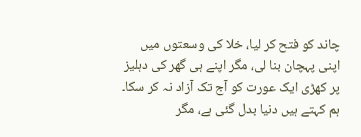چاند کو فتح کر لیا، خلا کی وسعتوں میں اپنی پہچان بنا لی، مگر اپنے ہی گھر کی دہلیز پر کھڑی ایک عورت کو آج تک آزاد نہ کر سکا۔
ہم کہتے ہیں دنیا بدل گئی ہے، مگر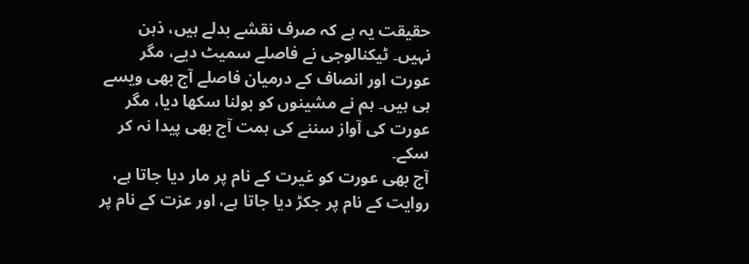حقیقت یہ ہے کہ صرف نقشے بدلے ہیں، ذہن نہیں۔ ٹیکنالوجی نے فاصلے سمیٹ دیے، مگر عورت اور انصاف کے درمیان فاصلے آج بھی ویسے ہی ہیں۔ ہم نے مشینوں کو بولنا سکھا دیا، مگر عورت کی آواز سننے کی ہمت آج بھی پیدا نہ کر سکے۔
آج بھی عورت کو غیرت کے نام پر مار دیا جاتا ہے، روایت کے نام پر جکڑ دیا جاتا ہے، اور عزت کے نام پر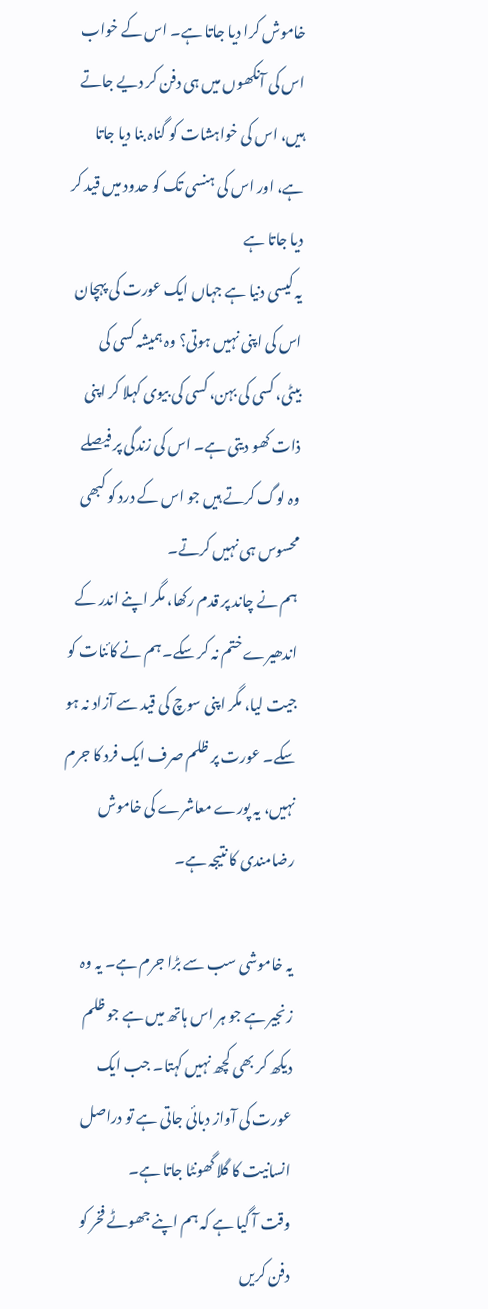خاموش کرا دیا جاتا ہے۔ اس کے خواب اس کی آنکھوں میں ہی دفن کر دیے جاتے ہیں، اس کی خواہشات کو گناہ بنا دیا جاتا ہے، اور اس کی ہنسی تک کو حدود میں قید کر دیا جاتا ہے
یہ کیسی دنیا ہے جہاں ایک عورت کی پہچان اس کی اپنی نہیں ہوتی؟ وہ ہمیشہ کسی کی بیٹی، کسی کی بہن، کسی کی بیوی کہلا کر اپنی ذات کھو دیتی ہے۔ اس کی زندگی پر فیصلے وہ لوگ کرتے ہیں جو اس کے درد کو کبھی محسوس ہی نہیں کرتے۔
ہم نے چاند پر قدم رکھا، مگر اپنے اندر کے اندھیرے ختم نہ کر سکے۔ ہم نے کائنات کو جیت لیا، مگر اپنی سوچ کی قید سے آزاد نہ ہو سکے۔ عورت پر ظلم صرف ایک فرد کا جرم نہیں، یہ پورے معاشرے کی خاموش رضامندی کا نتیجہ ہے۔

یہ خاموشی سب سے بڑا جرم ہے۔ یہ وہ زنجیر ہے جو ہر اس ہاتھ میں ہے جو ظلم دیکھ کر بھی کچھ نہیں کہتا۔ جب ایک عورت کی آواز دبائی جاتی ہے تو دراصل انسانیت کا گلا گھونٹا جاتا ہے۔
وقت آ گیا ہے کہ ہم اپنے جھوٹے فخر کو دفن کریں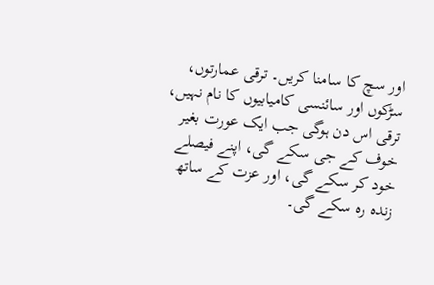اور سچ کا سامنا کریں۔ ترقی عمارتوں، سڑکوں اور سائنسی کامیابیوں کا نام نہیں، ترقی اس دن ہوگی جب ایک عورت بغیر خوف کے جی سکے گی، اپنے فیصلے خود کر سکے گی، اور عزت کے ساتھ زندہ رہ سکے گی۔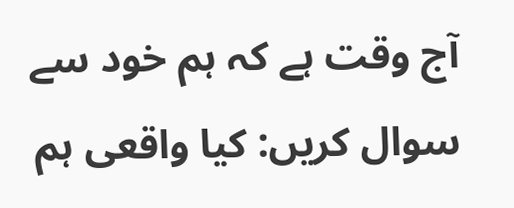آج وقت ہے کہ ہم خود سے سوال کریں: کیا واقعی ہم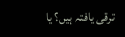ترقی یافتہ ہیں؟ یا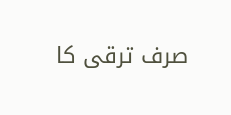صرف ترقی کا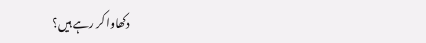دکھاوا کر رہے ہیں؟